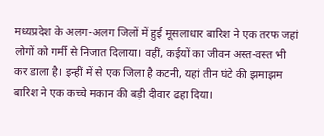मध्यप्रदेश के अलग-अलग जिलों में हुई मूसलाधार बारिश ने एक तरफ जहां लोगों को गर्मी से निजात दिलाया। वहीं, कईयों का जीवन अस्त-वस्त भी कर डाला है। इन्हीं में से एक जिला है कटनी, यहां तीन घंटे की झमाझम बारिश ने एक कच्चे मकान की बड़ी दीवार ढहा दिया।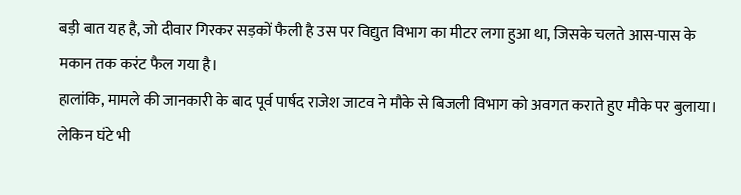बड़ी बात यह है, जो दीवार गिरकर सड़कों फैली है उस पर विद्युत विभाग का मीटर लगा हुआ था, जिसके चलते आस-पास के मकान तक करंट फैल गया है।
हालांकि, मामले की जानकारी के बाद पूर्व पार्षद राजेश जाटव ने मौके से बिजली विभाग को अवगत कराते हुए मौके पर बुलाया। लेकिन घंटे भी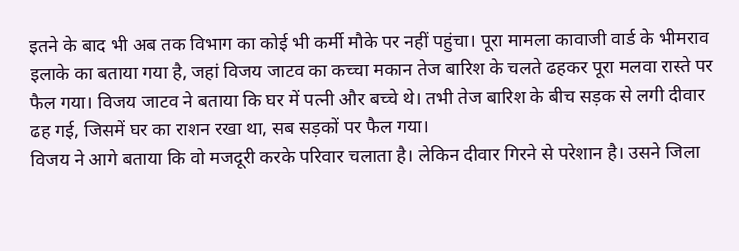इतने के बाद भी अब तक विभाग का कोई भी कर्मी मौके पर नहीं पहुंचा। पूरा मामला कावाजी वार्ड के भीमराव इलाके का बताया गया है, जहां विजय जाटव का कच्चा मकान तेज बारिश के चलते ढहकर पूरा मलवा रास्ते पर फैल गया। विजय जाटव ने बताया कि घर में पत्नी और बच्चे थे। तभी तेज बारिश के बीच सड़क से लगी दीवार ढह गई, जिसमें घर का राशन रखा था, सब सड़कों पर फैल गया।
विजय ने आगे बताया कि वो मजदूरी करके परिवार चलाता है। लेकिन दीवार गिरने से परेशान है। उसने जिला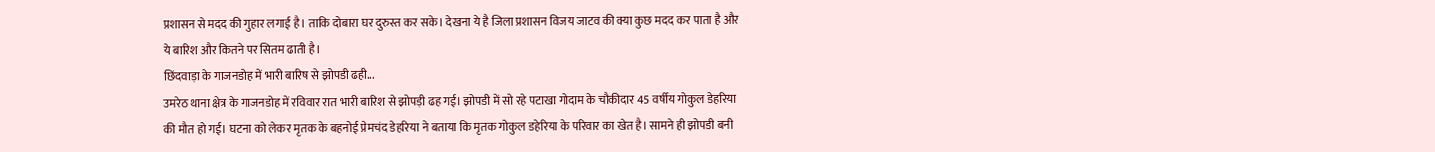प्रशासन से मदद की गुहार लगाई है। ताकि दोबारा घर दुरुस्त कर सके। देखना ये है जिला प्रशासन विजय जाटव की क्या कुछ मदद कर पाता है और ये बारिश और कितने पर सितम ढाती है।
छिंदवाड़ा के गाजनडोह में भारी बारिष से झोपडी ढही...
उमरेठ थाना क्षेत्र के गाजनडोह में रविवार रात भारी बारिश से झोपड़ी ढह गई। झोपडी में सो रहे पटाखा गोदाम के चौकीदार 45 वर्षीय गोकुल डेहरिया की मौत हो गई। घटना को लेकर मृतक के बहनोई प्रेमचंद डेहरिया ने बताया कि मृतक गोकुल डहेरिया के परिवार का खेत है। सामने ही झोपडी बनी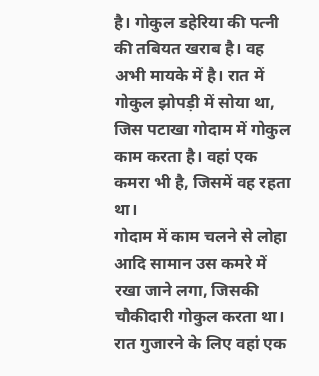है। गोकुल डहेरिया की पत्नी की तबियत खराब है। वह अभी मायके में है। रात में गोकुल झोपड़ी में सोया था, जिस पटाखा गोदाम में गोकुल काम करता है। वहां एक कमरा भी है, जिसमें वह रहता था।
गोदाम में काम चलने से लोहा आदि सामान उस कमरे में रखा जाने लगा, जिसकी चौकीदारी गोकुल करता था। रात गुजारने के लिए वहां एक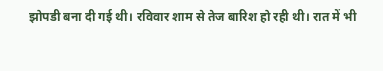झोपडी बना दी गई थी। रविवार शाम से तेज बारिश हो रही थी। रात में भी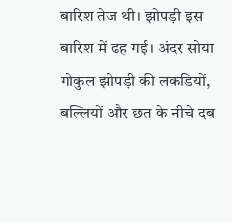बारिश तेज थी। झोपड़ी इस बारिश में ढह गई। अंदर सोया गोकुल झोपड़ी की लकडियों, बल्लियों और छत के नीचे दब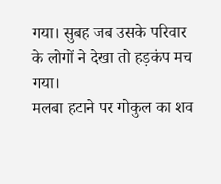गया। सुबह जब उसके परिवार के लोगों ने देखा तो हड़कंप मच गया।
मलबा हटाने पर गोकुल का शव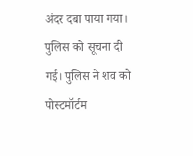अंदर दबा पाया गया। पुलिस को सूचना दी गई। पुलिस ने शव को पोस्टमॉर्टम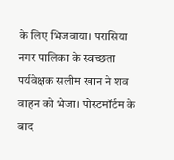के लिए भिजवाया। परासिया नगर पालिका के स्वच्छता पर्यवेक्षक सलीम खान ने शव वाहन को भेजा। पोस्टमॉर्टम के बाद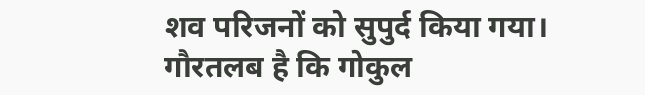शव परिजनों को सुपुर्द किया गया। गौरतलब है कि गोकुल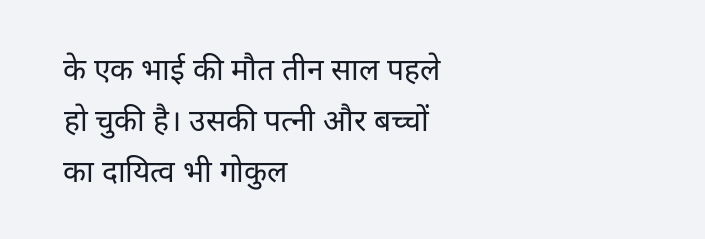के एक भाई की मौत तीन साल पहले हो चुकी है। उसकी पत्नी और बच्चों का दायित्व भी गोकुल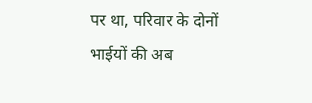पर था, परिवार के दोनों भाईयों की अब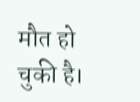मौत हो चुकी है।